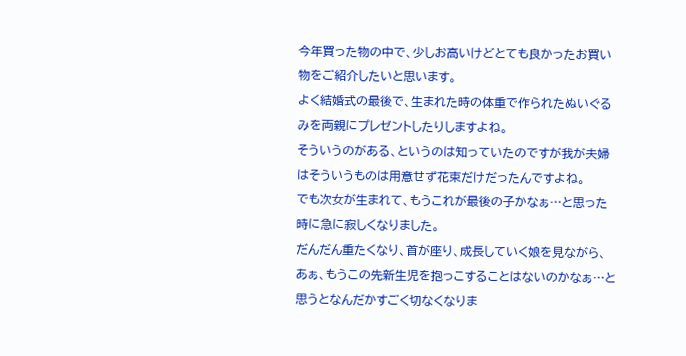今年買った物の中で、少しお高いけどとても良かったお買い物をご紹介したいと思います。
よく結婚式の最後で、生まれた時の体重で作られたぬいぐるみを両親にプレゼントしたりしますよね。
そういうのがある、というのは知っていたのですが我が夫婦はそういうものは用意せず花束だけだったんですよね。
でも次女が生まれて、もうこれが最後の子かなぁ…と思った時に急に寂しくなりました。
だんだん重たくなり、首が座り、成長していく娘を見ながら、あぁ、もうこの先新生児を抱っこすることはないのかなぁ…と思うとなんだかすごく切なくなりま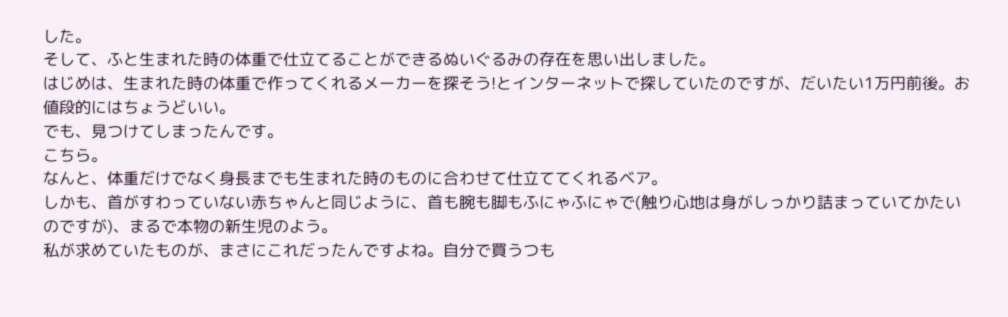した。
そして、ふと生まれた時の体重で仕立てることができるぬいぐるみの存在を思い出しました。
はじめは、生まれた時の体重で作ってくれるメーカーを探そう!とインターネットで探していたのですが、だいたい1万円前後。お値段的にはちょうどいい。
でも、見つけてしまったんです。
こちら。
なんと、体重だけでなく身長までも生まれた時のものに合わせて仕立ててくれるベア。
しかも、首がすわっていない赤ちゃんと同じように、首も腕も脚もふにゃふにゃで(触り心地は身がしっかり詰まっていてかたいのですが)、まるで本物の新生児のよう。
私が求めていたものが、まさにこれだったんですよね。自分で買うつも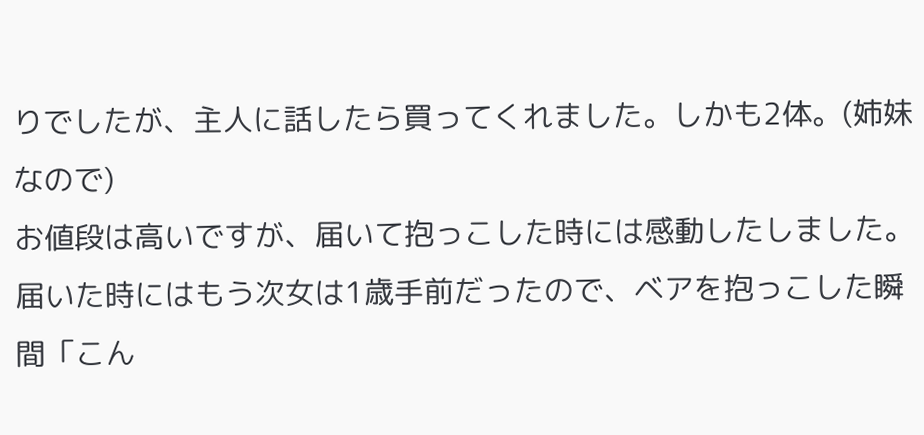りでしたが、主人に話したら買ってくれました。しかも2体。(姉妹なので)
お値段は高いですが、届いて抱っこした時には感動したしました。
届いた時にはもう次女は1歳手前だったので、ベアを抱っこした瞬間「こん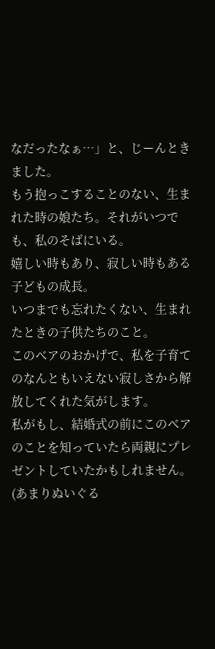なだったなぁ…」と、じーんときました。
もう抱っこすることのない、生まれた時の娘たち。それがいつでも、私のそばにいる。
嬉しい時もあり、寂しい時もある子どもの成長。
いつまでも忘れたくない、生まれたときの子供たちのこと。
このベアのおかげで、私を子育てのなんともいえない寂しさから解放してくれた気がします。
私がもし、結婚式の前にこのベアのことを知っていたら両親にプレゼントしていたかもしれません。
(あまりぬいぐる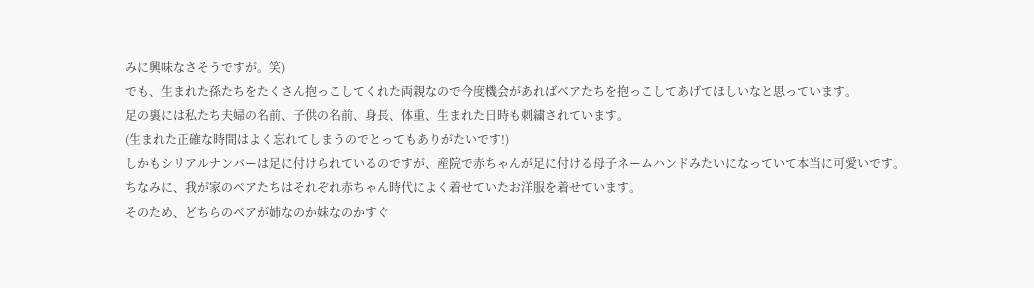みに興味なさそうですが。笑)
でも、生まれた孫たちをたくさん抱っこしてくれた両親なので今度機会があればベアたちを抱っこしてあげてほしいなと思っています。
足の裏には私たち夫婦の名前、子供の名前、身長、体重、生まれた日時も刺繍されています。
(生まれた正確な時間はよく忘れてしまうのでとってもありがたいです!)
しかもシリアルナンバーは足に付けられているのですが、産院で赤ちゃんが足に付ける母子ネームハンドみたいになっていて本当に可愛いです。
ちなみに、我が家のベアたちはそれぞれ赤ちゃん時代によく着せていたお洋服を着せています。
そのため、どちらのベアが姉なのか妹なのかすぐ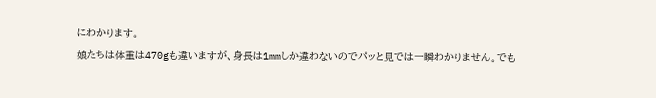にわかります。
娘たちは体重は470gも違いますが、身長は1mmしか違わないのでパッと見では一瞬わかりません。でも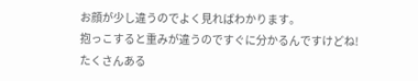お顔が少し違うのでよく見ればわかります。
抱っこすると重みが違うのですぐに分かるんですけどね!
たくさんある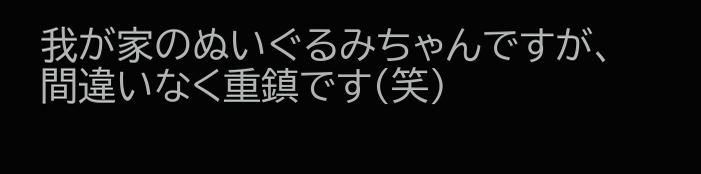我が家のぬいぐるみちゃんですが、間違いなく重鎮です(笑)